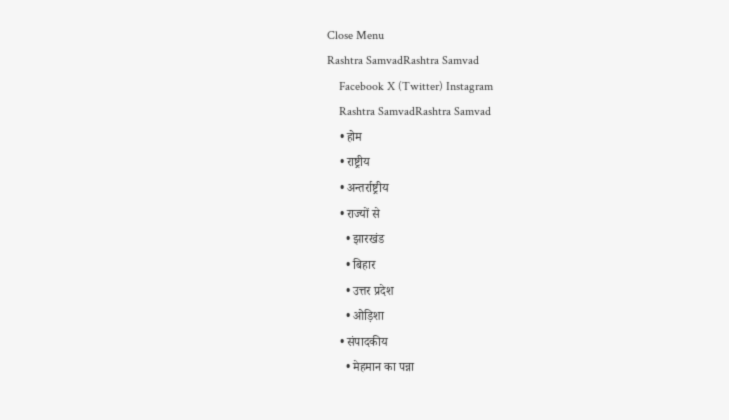Close Menu
Rashtra SamvadRashtra Samvad
    Facebook X (Twitter) Instagram
    Rashtra SamvadRashtra Samvad
    • होम
    • राष्ट्रीय
    • अन्तर्राष्ट्रीय
    • राज्यों से
      • झारखंड
      • बिहार
      • उत्तर प्रदेश
      • ओड़िशा
    • संपादकीय
      • मेहमान का पन्ना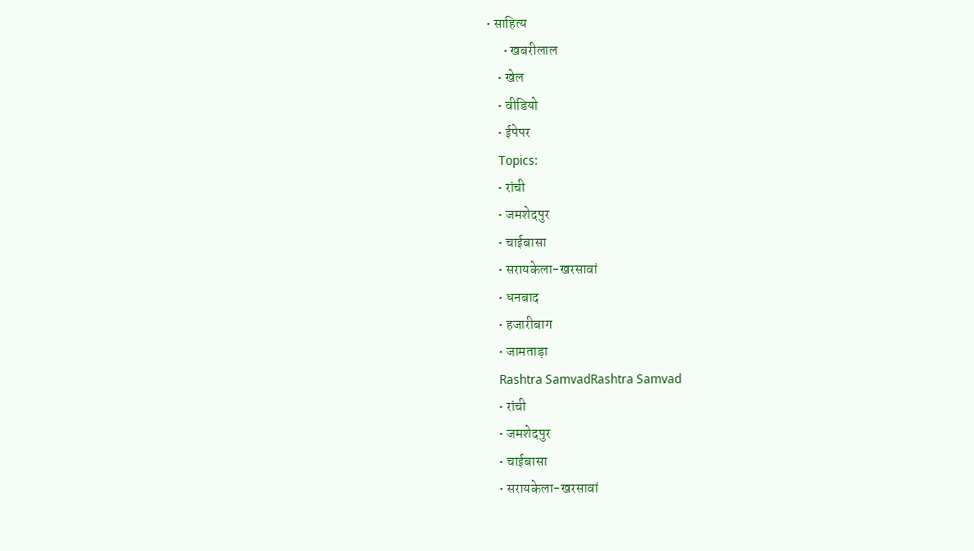• साहित्य
      • खबरीलाल
    • खेल
    • वीडियो
    • ईपेपर
    Topics:
    • रांची
    • जमशेदपुर
    • चाईबासा
    • सरायकेला-खरसावां
    • धनबाद
    • हजारीबाग
    • जामताड़ा
    Rashtra SamvadRashtra Samvad
    • रांची
    • जमशेदपुर
    • चाईबासा
    • सरायकेला-खरसावां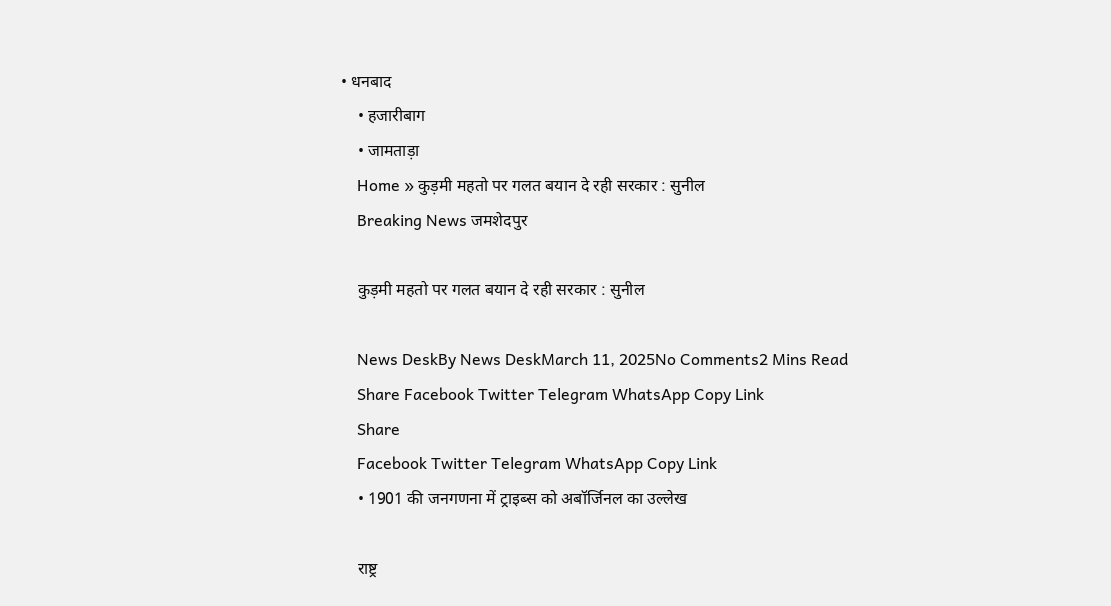• धनबाद
    • हजारीबाग
    • जामताड़ा
    Home » कुड़मी महतो पर गलत बयान दे रही सरकार : सुनील
    Breaking News जमशेदपुर

    कुड़मी महतो पर गलत बयान दे रही सरकार : सुनील

    News DeskBy News DeskMarch 11, 2025No Comments2 Mins Read
    Share Facebook Twitter Telegram WhatsApp Copy Link
    Share
    Facebook Twitter Telegram WhatsApp Copy Link
    • 1901 की जनगणना में ट्राइब्स को अबॉर्जिनल का उल्लेख

    राष्ट्र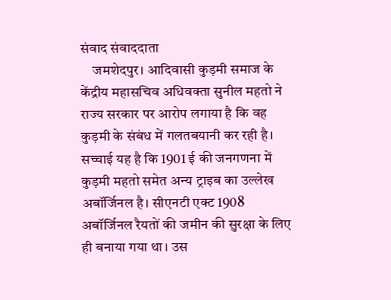संवाद संवाददाता
    जमशेदपुर। आदिवासी कुड़मी समाज के केंद्रीय महासचिव अधिवक्ता सुनील महतो ने राज्य सरकार पर आरोप लगाया है कि वह कुड़मी के संबंध में गलतबयानी कर रही है। सच्चाई यह है कि 1901 ई की जनगणना में कुड़मी महतो समेत अन्य ट्राइब का उल्लेख अबॉर्जिनल है। सीएनटी एक्ट 1908 अबॉर्जिनल रैयतों की जमीन की सुरक्षा के लिए ही बनाया गया था। उस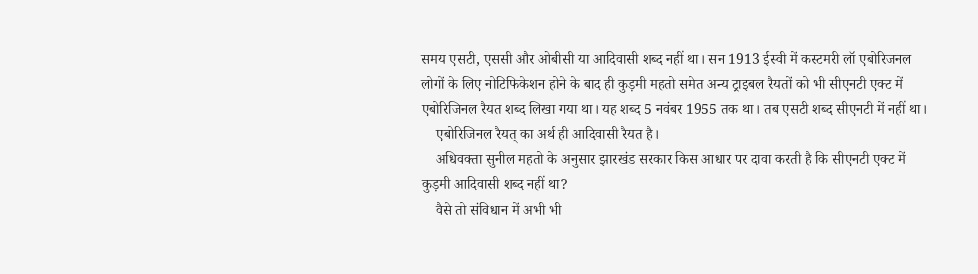समय एसटी, एससी और ओबीसी या आदिवासी शब्द नहीं था। सन 1913 ईस्वी में कस्टमरी लॉ एबोरिजनल लोगों के लिए नोटिफिकेशन होने के बाद ही कुड़मी महतो समेत अन्य ट्राइबल रैयतों को भी सीएनटी एक्ट में एबोरिजिनल रैयत शब्द लिखा गया था। यह शब्द 5 नवंबर 1955 तक था। तब एसटी शब्द सीएनटी में नहीं था।
    एबोरिजिनल रैयत् का अर्थ ही आदिवासी रैयत है।
    अधिवक्ता सुनील महतो के अनुसार झारखंड सरकार किस आधार पर दावा करती है कि सीएनटी एक्ट में कुड़मी आदिवासी शब्द नहीं था?
    वैसे तो संविधान में अभी भी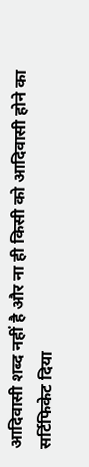आदिवासी शब्द नहीं है और ना ही किसी को आदिवासी होने का सर्टिफिकेट दिया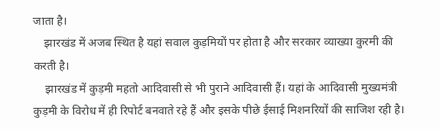जाता है।
    झारखंड में अजब स्थित है यहां सवाल कुड़मियों पर होता है और सरकार व्याख्या कुरमी की करती है।
    झारखंड में कुड़मी महतो आदिवासी से भी पुराने आदिवासी हैं। यहां के आदिवासी मुख्यमंत्री कुड़मी के विरोध में ही रिपोर्ट बनवाते रहे हैं और इसके पीछे ईसाई मिशनरियों की साजिश रही है।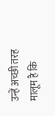उन्हें अच्छी तरह मालूम है कि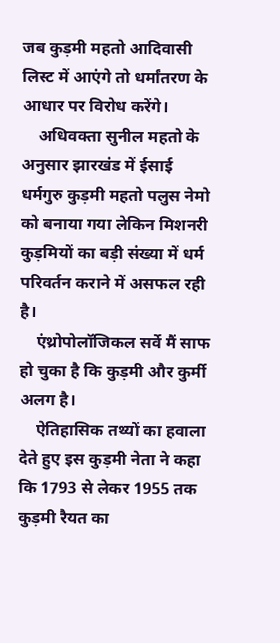जब कुड़मी महतो आदिवासी लिस्ट में आएंगे तो धर्मांतरण के आधार पर विरोध करेंगे।
    अधिवक्ता सुनील महतो के अनुसार झारखंड में ईसाई धर्मगुरु कुड़मी महतो पलुस नेमो को बनाया गया लेकिन मिशनरी कुड़मियों का बड़ी संख्या में धर्म परिवर्तन कराने में असफल रही है।
    एंथ्रोपोलॉजिकल सर्वे मैं साफ हो चुका है कि कुड़मी और कुर्मी अलग है।
    ऐतिहासिक तथ्यों का हवाला देते हुए इस कुड़मी नेता ने कहा कि 1793 से लेकर 1955 तक कुड़मी रैयत का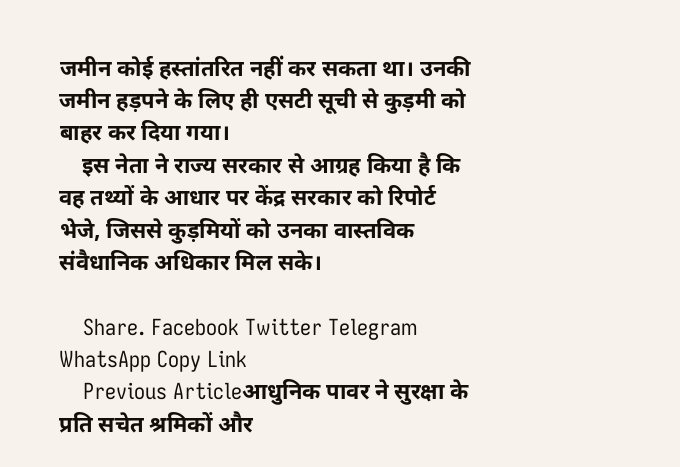जमीन कोई हस्तांतरित नहीं कर सकता था। उनकी जमीन हड़पने के लिए ही एसटी सूची से कुड़मी को बाहर कर दिया गया।
    इस नेता ने राज्य सरकार से आग्रह किया है कि वह तथ्यों के आधार पर केंद्र सरकार को रिपोर्ट भेजे, जिससे कुड़मियों को उनका वास्तविक संवैधानिक अधिकार मिल सके।

    Share. Facebook Twitter Telegram WhatsApp Copy Link
    Previous Articleआधुनिक पावर ने सुरक्षा के प्रति सचेत श्रमिकों और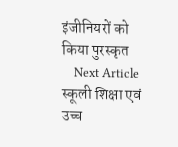इंजीनियरों को किया पुरस्कृत
    Next Article स्कूली शिक्षा एवं उच्च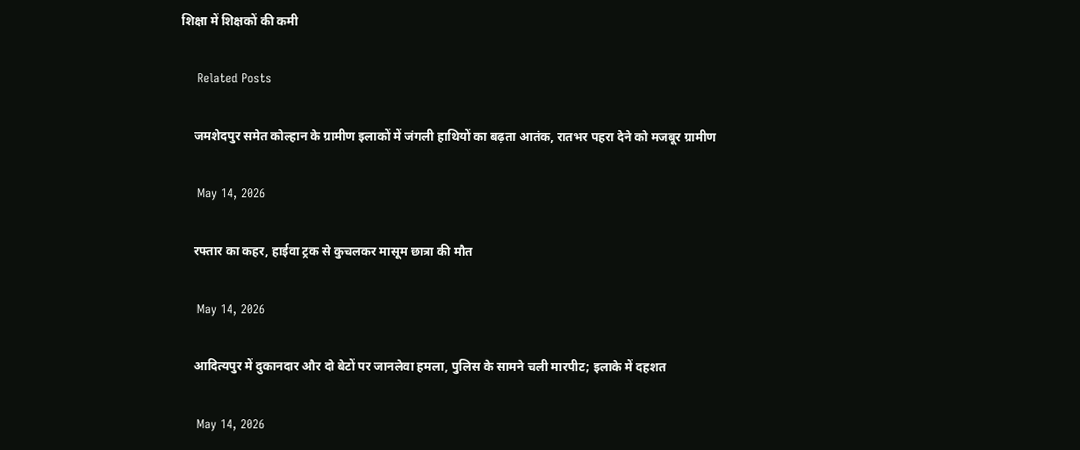शिक्षा में शिक्षकों की कमी

    Related Posts

    जमशेदपुर समेत कोल्हान के ग्रामीण इलाकों में जंगली हाथियों का बढ़ता आतंक, रातभर पहरा देने को मजबूर ग्रामीण

    May 14, 2026

    रफ्तार का कहर, हाईवा ट्रक से कुचलकर मासूम छात्रा की मौत

    May 14, 2026

    आदित्यपुर में दुकानदार और दो बेटों पर जानलेवा हमला, पुलिस के सामने चली मारपीट; इलाके में दहशत

    May 14, 2026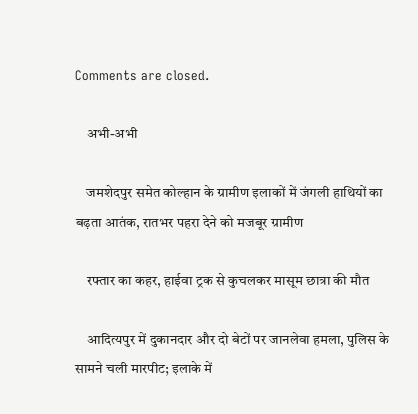Comments are closed.

    अभी-अभी

    जमशेदपुर समेत कोल्हान के ग्रामीण इलाकों में जंगली हाथियों का बढ़ता आतंक, रातभर पहरा देने को मजबूर ग्रामीण

    रफ्तार का कहर, हाईवा ट्रक से कुचलकर मासूम छात्रा की मौत

    आदित्यपुर में दुकानदार और दो बेटों पर जानलेवा हमला, पुलिस के सामने चली मारपीट; इलाके में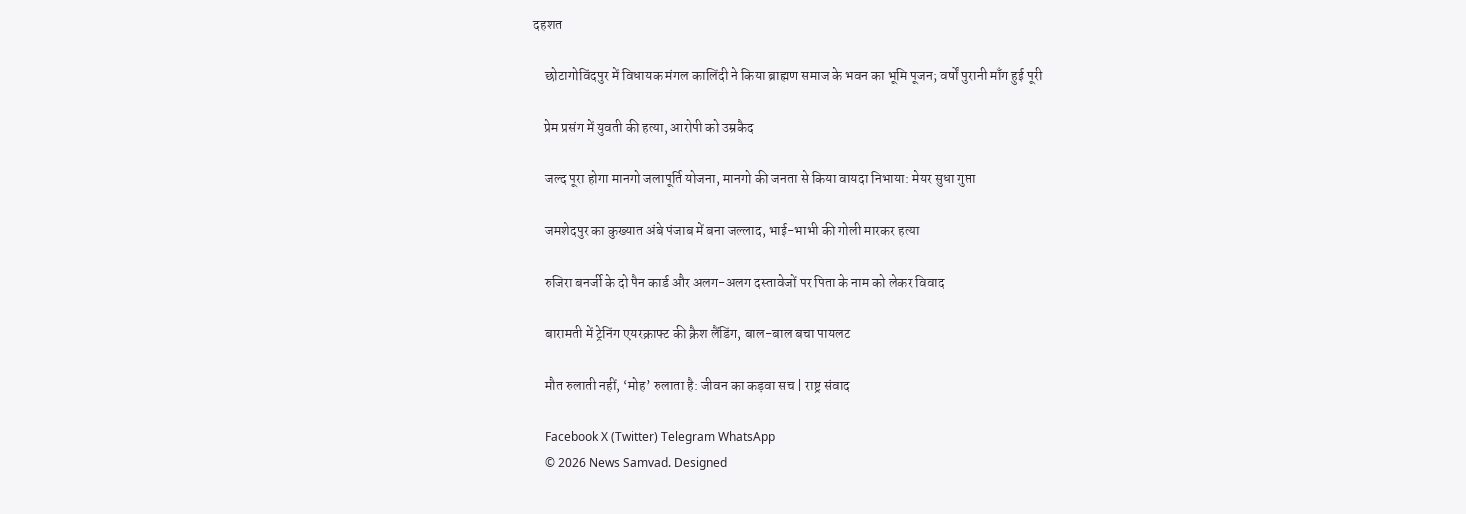दहशत

    छोटागोविंदपुर में विधायक मंगल कालिंदी ने किया ब्राह्मण समाज के भवन का भूमि पूजन; वर्षों पुरानी माँग हुई पूरी

    प्रेम प्रसंग में युवती की हत्या, आरोपी को उम्रकैद

    जल्द पूरा होगा मानगो जलापूर्ति योजना, मानगो की जनता से किया वायदा निभाया: मेयर सुधा गुप्ता

    जमशेदपुर का कुख्यात अंबे पंजाब में बना जल्लाद, भाई-भाभी की गोली मारकर हत्या

    रुजिरा बनर्जी के दो पैन कार्ड और अलग-अलग दस्तावेजों पर पिता के नाम को लेकर विवाद

    बारामती में ट्रेनिंग एयरक्राफ्ट की क्रैश लैंडिंग, बाल-बाल बचा पायलट

    मौत रुलाती नहीं, ‘मोह’ रुलाता है: जीवन का कड़वा सच | राष्ट्र संवाद

    Facebook X (Twitter) Telegram WhatsApp
    © 2026 News Samvad. Designed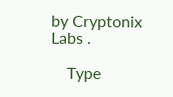by Cryptonix Labs .

    Type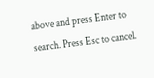above and press Enter to search. Press Esc to cancel.